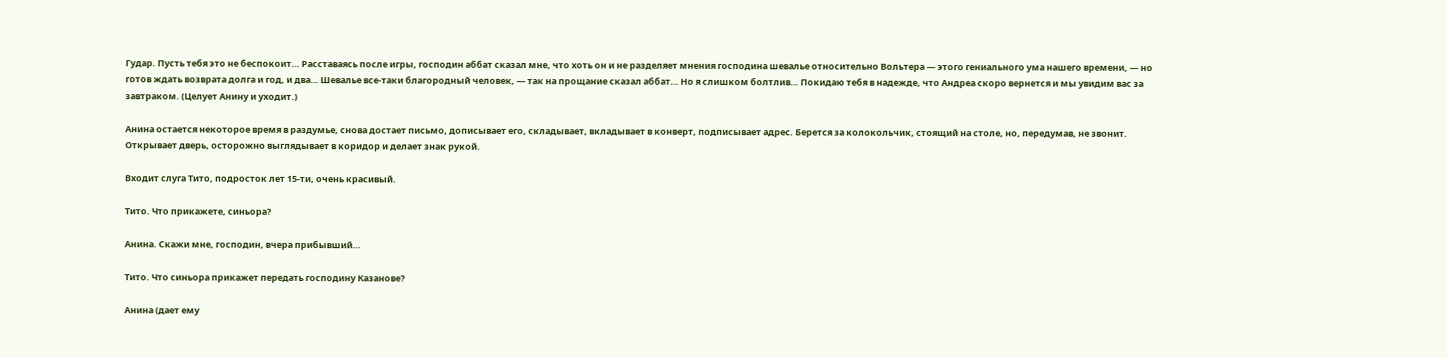Гудар. Пусть тебя это не беспокоит… Расставаясь после игры, господин аббат сказал мне, что хоть он и не разделяет мнения господина шевалье относительно Вольтера — этого гениального ума нашего времени, — но готов ждать возврата долга и год, и два… Шевалье все-таки благородный человек, — так на прощание сказал аббат… Но я слишком болтлив… Покидаю тебя в надежде, что Андреа скоро вернется и мы увидим вас за завтраком. (Целует Анину и уходит.)

Анина остается некоторое время в раздумье, снова достает письмо, дописывает его, складывает, вкладывает в конверт, подписывает адрес. Берется за колокольчик, стоящий на столе, но, передумав, не звонит. Открывает дверь, осторожно выглядывает в коридор и делает знак рукой.

Входит слуга Тито, подросток лет 15-ти, очень красивый.

Тито. Что прикажете, синьора?

Анина. Скажи мне, господин, вчера прибывший…

Тито. Что синьора прикажет передать господину Казанове?

Анина (дает ему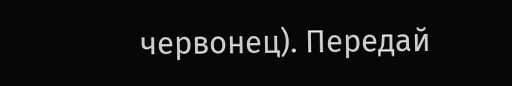червонец). Передай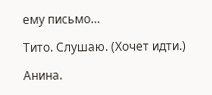ему письмо…

Тито. Слушаю. (Хочет идти.)

Анина.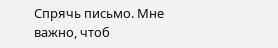Спрячь письмо. Мне важно, чтоб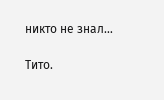никто не знал…

Тито.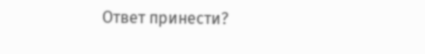Ответ принести?